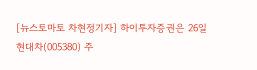[뉴스토마토 차현정기자] 하이투자증권은 26일
현대차(005380) 주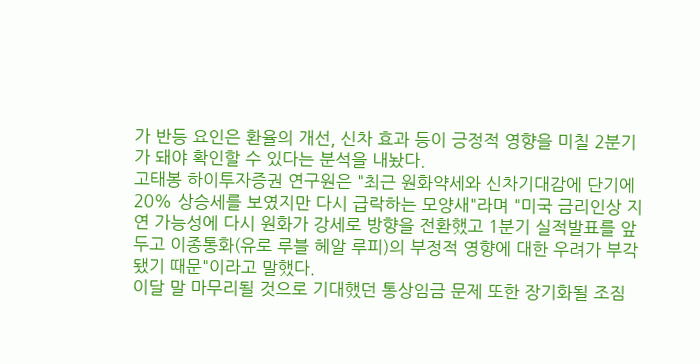가 반등 요인은 환율의 개선, 신차 효과 등이 긍정적 영향을 미칠 2분기가 돼야 확인할 수 있다는 분석을 내놨다.
고태봉 하이투자증권 연구원은 "최근 원화약세와 신차기대감에 단기에 20% 상승세를 보였지만 다시 급락하는 모양새"라며 "미국 금리인상 지연 가능성에 다시 원화가 강세로 방향을 전환했고 1분기 실적발표를 앞두고 이종통화(유로 루블 헤알 루피)의 부정적 영향에 대한 우려가 부각됐기 때문"이라고 말했다.
이달 말 마무리될 것으로 기대했던 통상임금 문제 또한 장기화될 조짐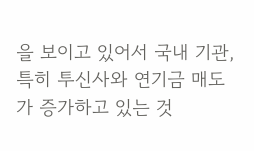을 보이고 있어서 국내 기관, 특히 투신사와 연기금 매도가 증가하고 있는 것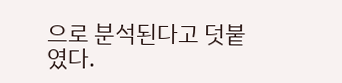으로 분석된다고 덧붙였다.